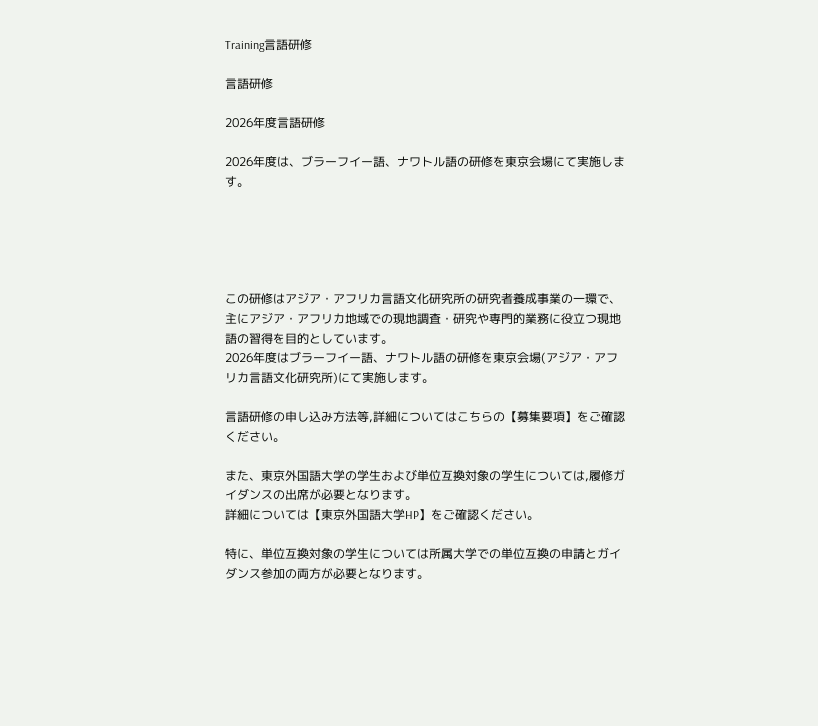Training言語研修

言語研修

2026年度言語研修

2026年度は、ブラーフイー語、ナワトル語の研修を東京会場にて実施します。





この研修はアジア・アフリカ言語文化研究所の研究者養成事業の一環で、主にアジア・アフリカ地域での現地調査・研究や専門的業務に役立つ現地語の習得を目的としています。
2026年度はブラーフイー語、ナワトル語の研修を東京会場(アジア・アフリカ言語文化研究所)にて実施します。

言語研修の申し込み方法等,詳細についてはこちらの【募集要項】をご確認ください。

また、東京外国語大学の学生および単位互換対象の学生については,履修ガイダンスの出席が必要となります。
詳細については【東京外国語大学HP】をご確認ください。

特に、単位互換対象の学生については所属大学での単位互換の申請とガイダンス参加の両方が必要となります。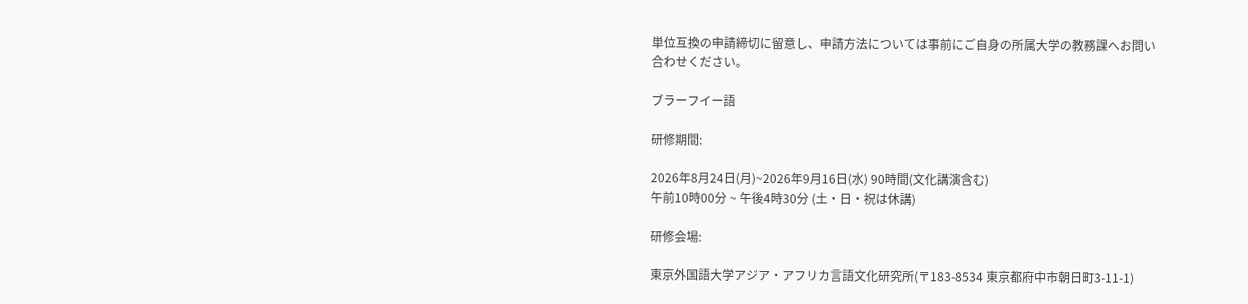単位互換の申請締切に留意し、申請方法については事前にご自身の所属大学の教務課へお問い合わせください。

ブラーフイー語

研修期間:

2026年8月24日(月)~2026年9月16日(水) 90時間(文化講演含む)
午前10時00分 ~ 午後4時30分 (土・日・祝は休講)

研修会場:

東京外国語大学アジア・アフリカ言語文化研究所(〒183-8534 東京都府中市朝日町3-11-1)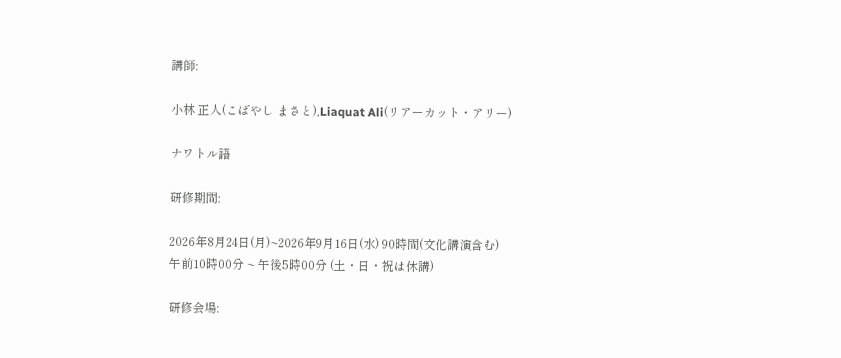講師:

小林 正人(こばやし まさと),Liaquat Ali(リアーカット・アリー)

ナワトル語

研修期間:

2026年8月24日(月)~2026年9月16日(水) 90時間(文化講演含む)
午前10時00分 ~ 午後5時00分 (土・日・祝は休講)

研修会場: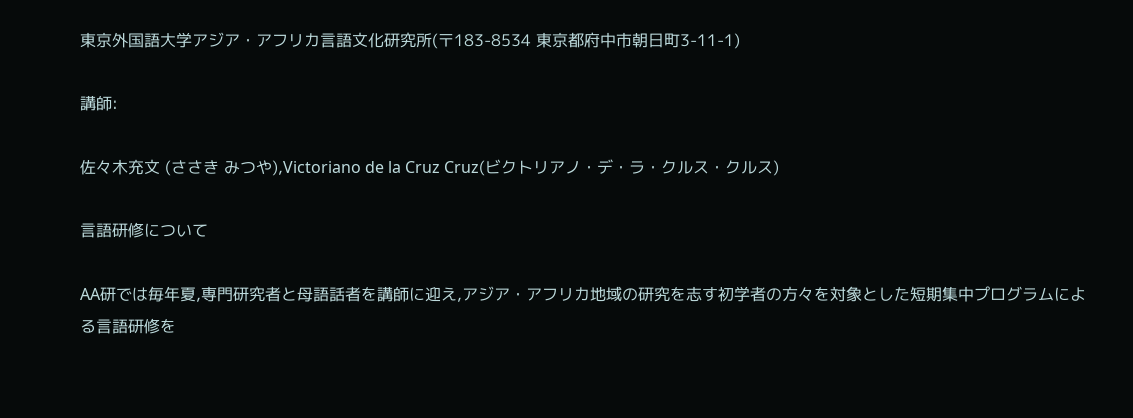東京外国語大学アジア・アフリカ言語文化研究所(〒183-8534 東京都府中市朝日町3-11-1)

講師:

佐々木充文 (ささき みつや),Victoriano de la Cruz Cruz(ビクトリアノ・デ・ラ・クルス・クルス)

言語研修について

AA研では毎年夏,専門研究者と母語話者を講師に迎え,アジア・アフリカ地域の研究を志す初学者の方々を対象とした短期集中プログラムによる言語研修を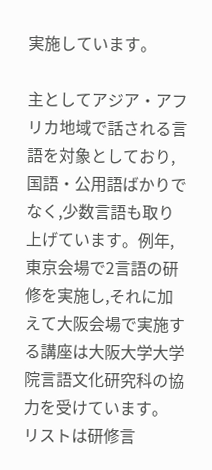実施しています。

主としてアジア・アフリカ地域で話される言語を対象としており,国語・公用語ばかりでなく,少数言語も取り上げています。例年,東京会場で2言語の研修を実施し,それに加えて大阪会場で実施する講座は大阪大学大学院言語文化研究科の協力を受けています。
リストは研修言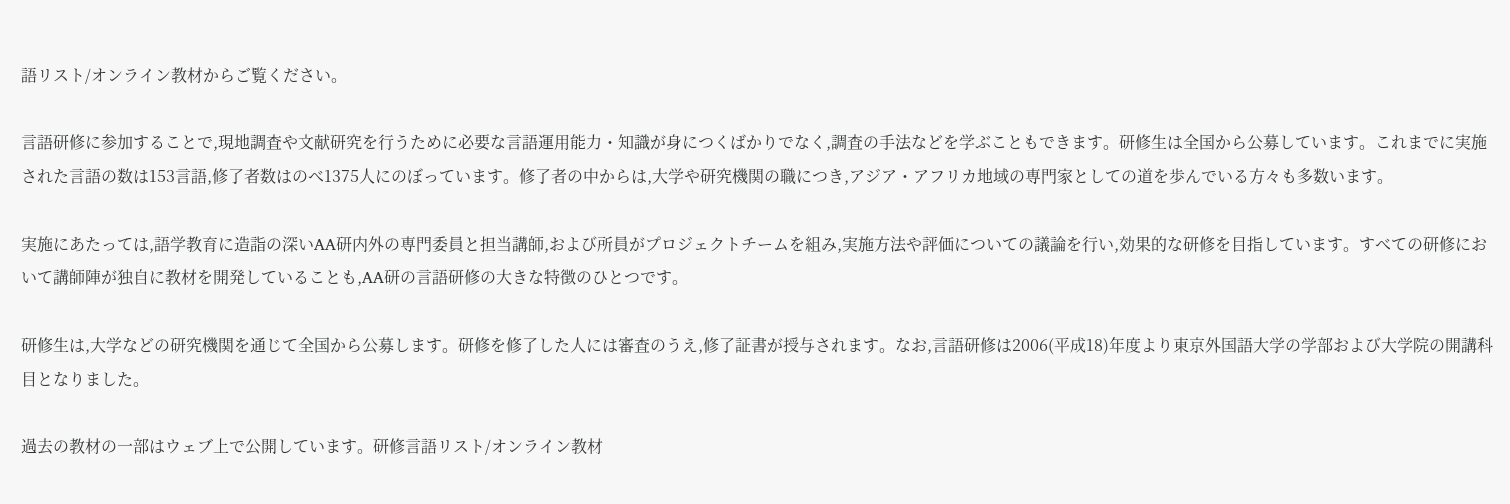語リスト/オンライン教材からご覧ください。

言語研修に参加することで,現地調査や文献研究を行うために必要な言語運用能力・知識が身につくばかりでなく,調査の手法などを学ぶこともできます。研修生は全国から公募しています。これまでに実施された言語の数は153言語,修了者数はのべ1375人にのぼっています。修了者の中からは,大学や研究機関の職につき,アジア・アフリカ地域の専門家としての道を歩んでいる方々も多数います。

実施にあたっては,語学教育に造詣の深いAA研内外の専門委員と担当講師,および所員がプロジェクトチームを組み,実施方法や評価についての議論を行い,効果的な研修を目指しています。すべての研修において講師陣が独自に教材を開発していることも,AA研の言語研修の大きな特徴のひとつです。

研修生は,大学などの研究機関を通じて全国から公募します。研修を修了した人には審査のうえ,修了証書が授与されます。なお,言語研修は2006(平成18)年度より東京外国語大学の学部および大学院の開講科目となりました。

過去の教材の一部はウェブ上で公開しています。研修言語リスト/オンライン教材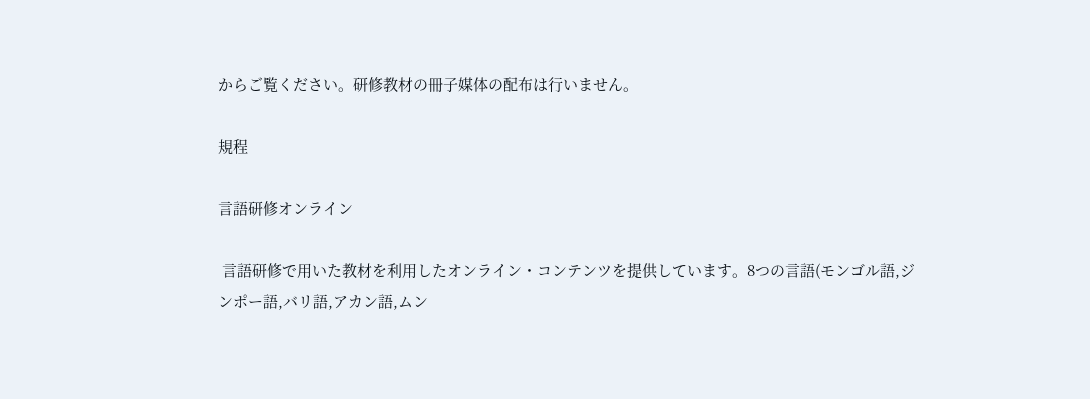からご覧ください。研修教材の冊子媒体の配布は行いません。

規程

言語研修オンライン

 言語研修で用いた教材を利用したオンライン・コンテンツを提供しています。8つの言語(モンゴル語,ジンポー語,バリ語,アカン語,ムン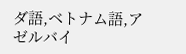ダ語,ベトナム語,アゼルバイ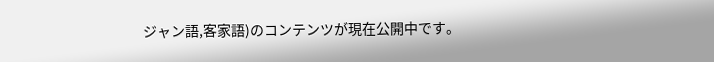ジャン語,客家語)のコンテンツが現在公開中です。